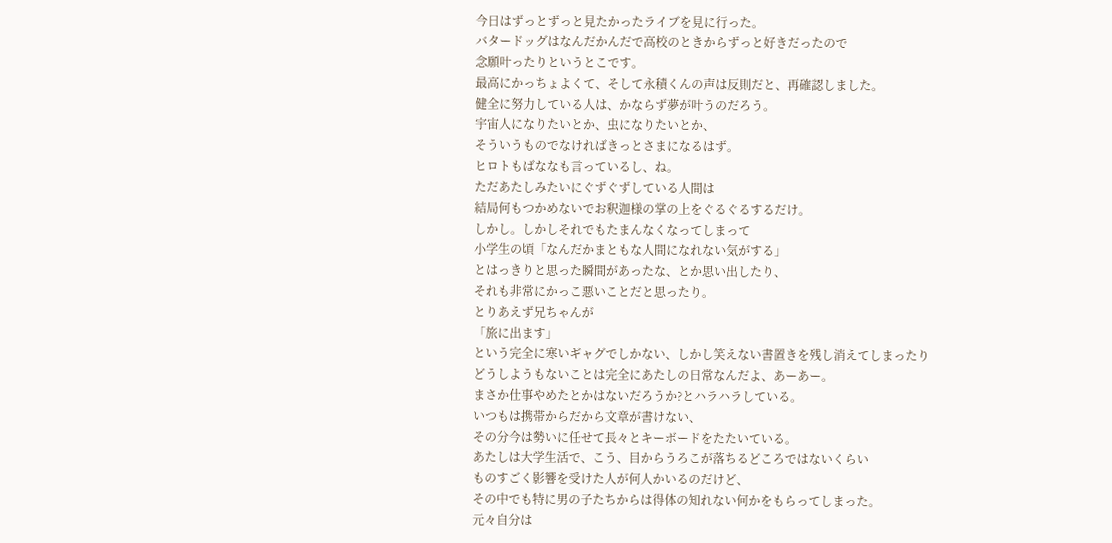今日はずっとずっと見たかったライブを見に行った。
バタードッグはなんだかんだで高校のときからずっと好きだったので
念願叶ったりというとこです。
最高にかっちょよくて、そして永積くんの声は反則だと、再確認しました。
健全に努力している人は、かならず夢が叶うのだろう。
宇宙人になりたいとか、虫になりたいとか、
そういうものでなければきっとさまになるはず。
ヒロトもばななも言っているし、ね。
ただあたしみたいにぐずぐずしている人間は
結局何もつかめないでお釈迦様の掌の上をぐるぐるするだけ。
しかし。しかしそれでもたまんなくなってしまって
小学生の頃「なんだかまともな人間になれない気がする」
とはっきりと思った瞬間があったな、とか思い出したり、
それも非常にかっこ悪いことだと思ったり。
とりあえず兄ちゃんが
「旅に出ます」
という完全に寒いギャグでしかない、しかし笑えない書置きを残し消えてしまったり
どうしようもないことは完全にあたしの日常なんだよ、あーあー。
まさか仕事やめたとかはないだろうか?とハラハラしている。
いつもは携帯からだから文章が書けない、
その分今は勢いに任せて長々とキーボードをたたいている。
あたしは大学生活で、こう、目からうろこが落ちるどころではないくらい
ものすごく影響を受けた人が何人かいるのだけど、
その中でも特に男の子たちからは得体の知れない何かをもらってしまった。
元々自分は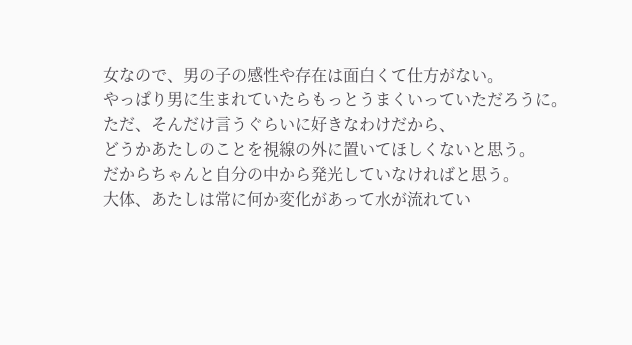女なので、男の子の感性や存在は面白くて仕方がない。
やっぱり男に生まれていたらもっとうまくいっていただろうに。
ただ、そんだけ言うぐらいに好きなわけだから、
どうかあたしのことを視線の外に置いてほしくないと思う。
だからちゃんと自分の中から発光していなければと思う。
大体、あたしは常に何か変化があって水が流れてい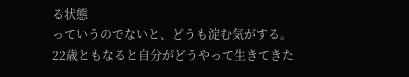る状態
っていうのでないと、どうも淀む気がする。
22歳ともなると自分がどうやって生きてきた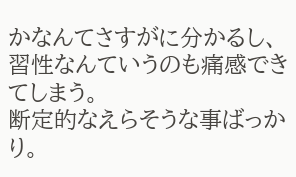かなんてさすがに分かるし、
習性なんていうのも痛感できてしまう。
断定的なえらそうな事ばっかり。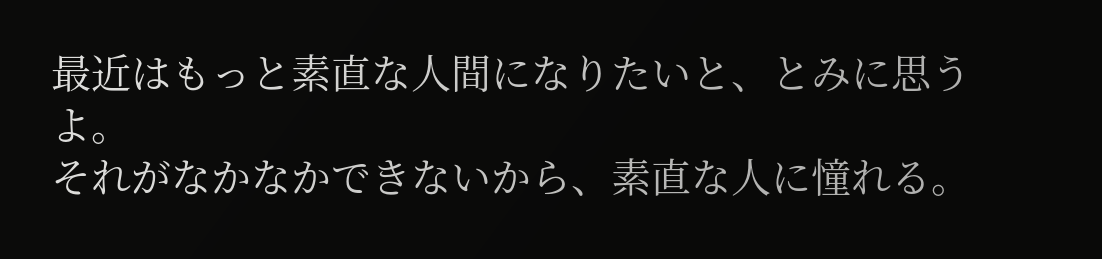最近はもっと素直な人間になりたいと、とみに思うよ。
それがなかなかできないから、素直な人に憧れる。